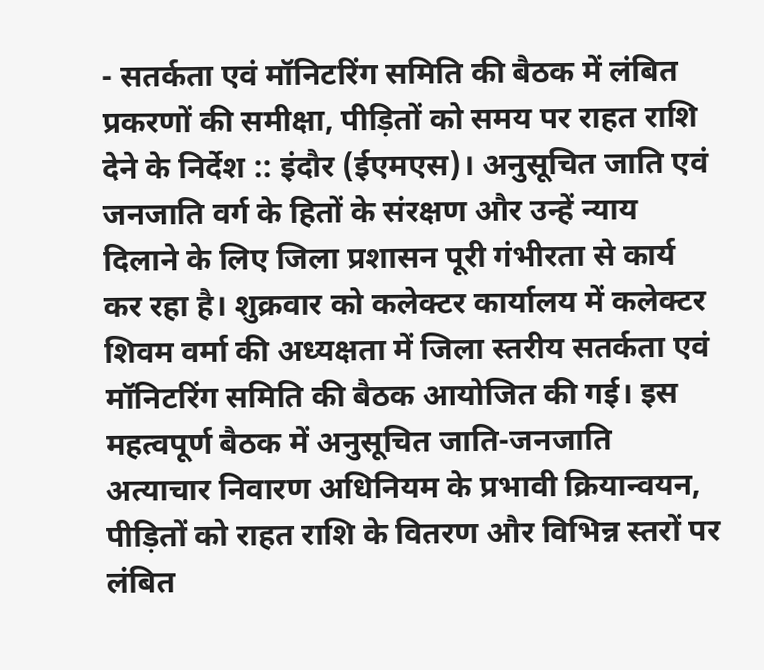- सतर्कता एवं मॉनिटरिंग समिति की बैठक में लंबित प्रकरणों की समीक्षा, पीड़ितों को समय पर राहत राशि देने के निर्देश :: इंदौर (ईएमएस)। अनुसूचित जाति एवं जनजाति वर्ग के हितों के संरक्षण और उन्हें न्याय दिलाने के लिए जिला प्रशासन पूरी गंभीरता से कार्य कर रहा है। शुक्रवार को कलेक्टर कार्यालय में कलेक्टर शिवम वर्मा की अध्यक्षता में जिला स्तरीय सतर्कता एवं मॉनिटरिंग समिति की बैठक आयोजित की गई। इस महत्वपूर्ण बैठक में अनुसूचित जाति-जनजाति अत्याचार निवारण अधिनियम के प्रभावी क्रियान्वयन, पीड़ितों को राहत राशि के वितरण और विभिन्न स्तरों पर लंबित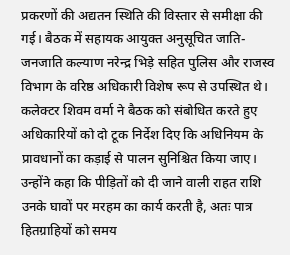प्रकरणों की अद्यतन स्थिति की विस्तार से समीक्षा की गई। बैठक में सहायक आयुक्त अनुसूचित जाति-जनजाति कल्याण नरेन्द्र भिड़े सहित पुलिस और राजस्व विभाग के वरिष्ठ अधिकारी विशेष रूप से उपस्थित थे। कलेक्टर शिवम वर्मा ने बैठक को संबोधित करते हुए अधिकारियों को दो टूक निर्देश दिए कि अधिनियम के प्रावधानों का कड़ाई से पालन सुनिश्चित किया जाए। उन्होंने कहा कि पीड़ितों को दी जाने वाली राहत राशि उनके घावों पर मरहम का कार्य करती है, अतः पात्र हितग्राहियों को समय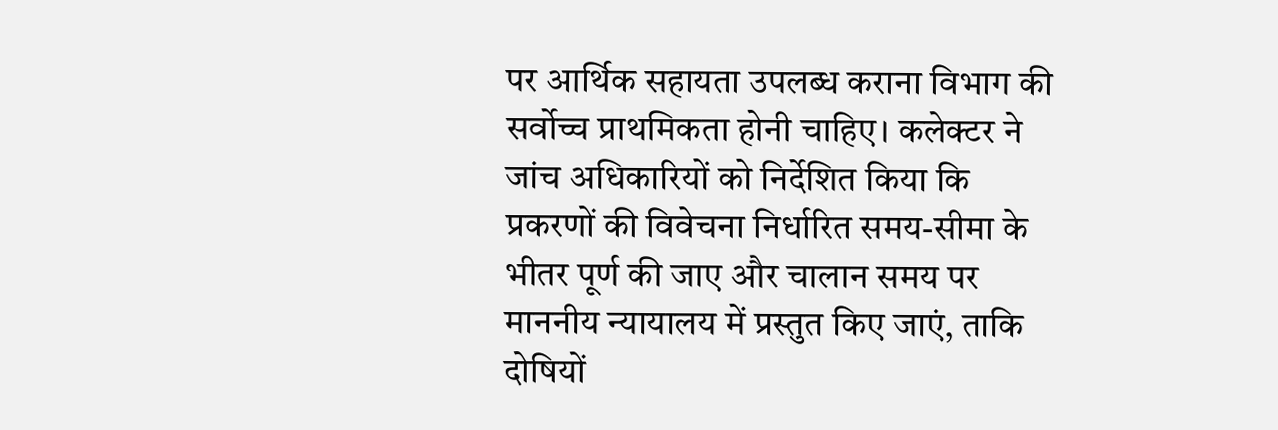पर आर्थिक सहायता उपलब्ध कराना विभाग की सर्वोच्च प्राथमिकता होनी चाहिए। कलेक्टर ने जांच अधिकारियों को निर्देशित किया कि प्रकरणों की विवेचना निर्धारित समय-सीमा के भीतर पूर्ण की जाए और चालान समय पर माननीय न्यायालय में प्रस्तुत किए जाएं, ताकि दोषियों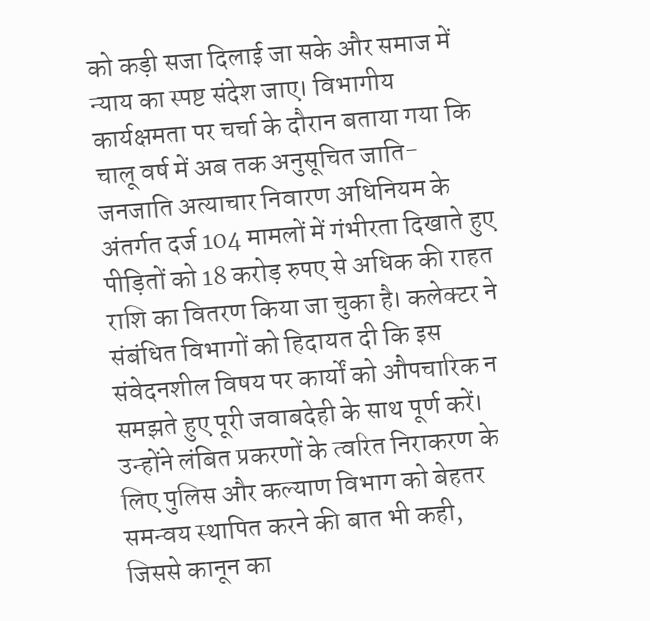को कड़ी सजा दिलाई जा सके और समाज में न्याय का स्पष्ट संदेश जाए। विभागीय कार्यक्षमता पर चर्चा के दौरान बताया गया कि चालू वर्ष में अब तक अनुसूचित जाति-जनजाति अत्याचार निवारण अधिनियम के अंतर्गत दर्ज 104 मामलों में गंभीरता दिखाते हुए पीड़ितों को 18 करोड़ रुपए से अधिक की राहत राशि का वितरण किया जा चुका है। कलेक्टर ने संबंधित विभागों को हिदायत दी कि इस संवेदनशील विषय पर कार्यों को औपचारिक न समझते हुए पूरी जवाबदेही के साथ पूर्ण करें। उन्होंने लंबित प्रकरणों के त्वरित निराकरण के लिए पुलिस और कल्याण विभाग को बेहतर समन्वय स्थापित करने की बात भी कही, जिससे कानून का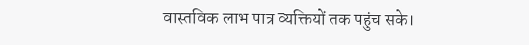वास्तविक लाभ पात्र व्यक्तियों तक पहुंच सके।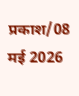प्रकाश/08 मई 2026